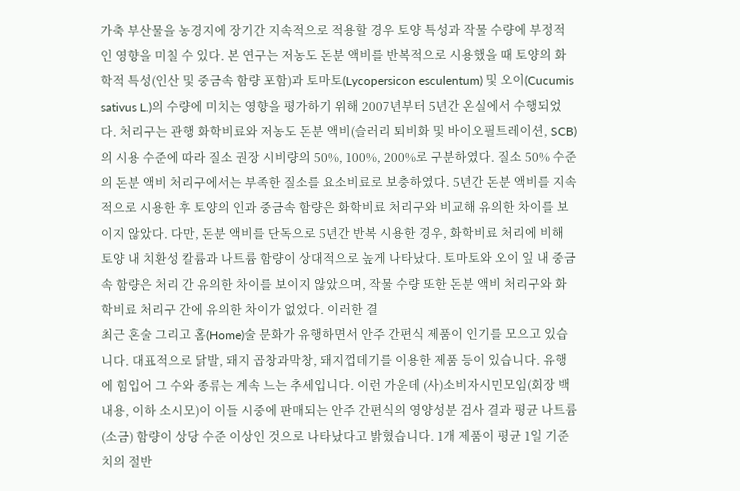가축 부산물을 농경지에 장기간 지속적으로 적용할 경우 토양 특성과 작물 수량에 부정적인 영향을 미칠 수 있다. 본 연구는 저농도 돈분 액비를 반복적으로 시용했을 때 토양의 화학적 특성(인산 및 중금속 함량 포함)과 토마토(Lycopersicon esculentum) 및 오이(Cucumis sativus L.)의 수량에 미치는 영향을 평가하기 위해 2007년부터 5년간 온실에서 수행되었다. 처리구는 관행 화학비료와 저농도 돈분 액비(슬러리 퇴비화 및 바이오필트레이션, SCB)의 시용 수준에 따라 질소 권장 시비량의 50%, 100%, 200%로 구분하였다. 질소 50% 수준의 돈분 액비 처리구에서는 부족한 질소를 요소비료로 보충하였다. 5년간 돈분 액비를 지속적으로 시용한 후 토양의 인과 중금속 함량은 화학비료 처리구와 비교해 유의한 차이를 보이지 않았다. 다만, 돈분 액비를 단독으로 5년간 반복 시용한 경우, 화학비료 처리에 비해 토양 내 치환성 칼륨과 나트륨 함량이 상대적으로 높게 나타났다. 토마토와 오이 잎 내 중금속 함량은 처리 간 유의한 차이를 보이지 않았으며, 작물 수량 또한 돈분 액비 처리구와 화학비료 처리구 간에 유의한 차이가 없었다. 이러한 결
최근 혼술 그리고 홈(Home)술 문화가 유행하면서 안주 간편식 제품이 인기를 모으고 있습니다. 대표적으로 닭발, 돼지 곱창과막창, 돼지껍데기를 이용한 제품 등이 있습니다. 유행에 힘입어 그 수와 종류는 계속 느는 추세입니다. 이런 가운데 (사)소비자시민모임(회장 백내용, 이하 소시모)이 이들 시중에 판매되는 안주 간편식의 영양성분 검사 결과 평균 나트륨(소금) 함량이 상당 수준 이상인 것으로 나타났다고 밝혔습니다. 1개 제품이 평균 1일 기준치의 절반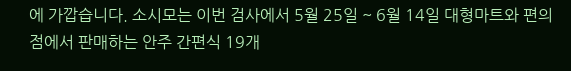에 가깝습니다. 소시모는 이번 검사에서 5월 25일 ~ 6월 14일 대형마트와 편의점에서 판매하는 안주 간편식 19개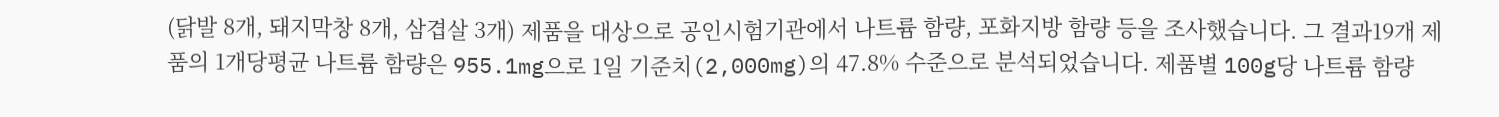(닭발 8개, 돼지막창 8개, 삼겹살 3개) 제품을 대상으로 공인시험기관에서 나트륨 함량, 포화지방 함량 등을 조사했습니다. 그 결과19개 제품의 1개당평균 나트륨 함량은 955.1mg으로 1일 기준치(2,000mg)의 47.8% 수준으로 분석되었습니다. 제품별 100g당 나트륨 함량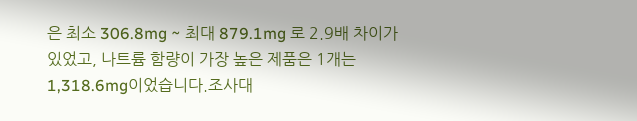은 최소 306.8mg ~ 최대 879.1mg 로 2.9배 차이가 있었고, 나트륨 함량이 가장 높은 제품은 1개는 1,318.6mg이었습니다.조사대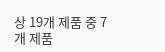상 19개 제품 중 7개 제품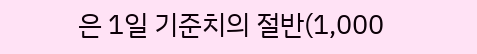은 1일 기준치의 절반(1,000